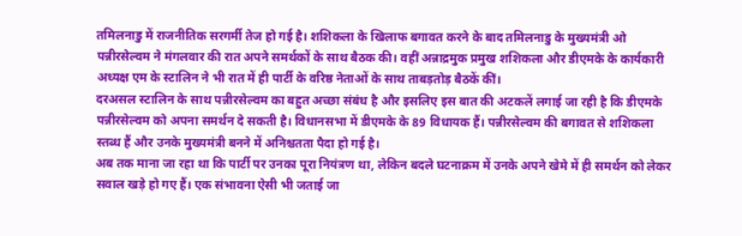तमिलनाडु में राजनीतिक सरगर्मी तेज हो गई है। शशिकला के खिलाफ बगावत करने के बाद तमिलनाडु के मुख्यमंत्री ओ पन्नीरसेल्वम ने मंगलवार की रात अपने समर्थकों के साथ बैठक की। वहीं अन्नाद्रमुक प्रमुख शशिकला और डीएमके के कार्यकारी अध्यक्ष एम के स्टालिन ने भी रात में ही पार्टी के वरिष्ठ नेताओं के साथ ताबड़तोड़ बैठकें कीं।
दरअसल स्टालिन के साथ पन्नीरसेल्वम का बहुत अच्छा संबंध है और इसलिए इस बात की अटकलें लगाई जा रही है कि डीएमके पन्नीरसेल्वम को अपना समर्थन दे सकती है। विधानसभा में डीएमके के 89 विधायक हैं। पन्नीरसेल्वम की बगावत से शशिकला स्तब्ध हैं और उनके मुख्यमंत्री बनने में अनिश्चतता पैदा हो गई है।
अब तक माना जा रहा था कि पार्टी पर उनका पूरा नियंत्रण था, लेकिन बदले घटनाक्रम में उनके अपने खेमे में ही समर्थन को लेकर सवाल खड़े हो गए हैं। एक संभावना ऐसी भी जताई जा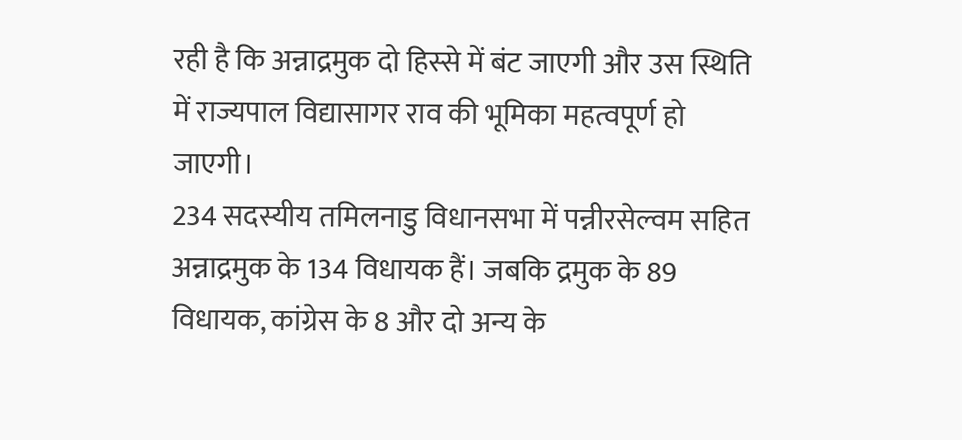रही है कि अन्नाद्रमुक दो हिस्से में बंट जाएगी और उस स्थिति में राज्यपाल विद्यासागर राव की भूमिका महत्वपूर्ण हो जाएगी।
234 सदस्यीय तमिलनाडु विधानसभा में पन्नीरसेल्वम सहित अन्नाद्रमुक के 134 विधायक हैं। जबकि द्रमुक के 89 विधायक, कांग्रेस के 8 और दो अन्य के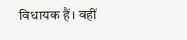विधायक हैं। वहीं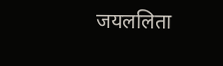जयललिता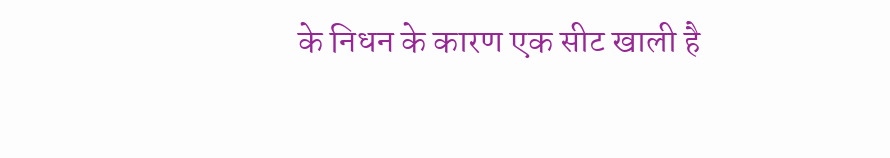के निधन के कारण एक सीट खाली है